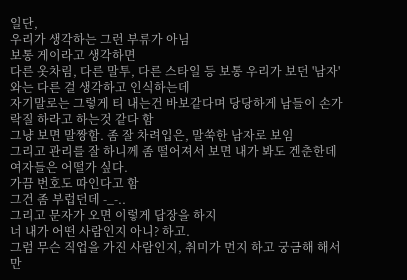일단,
우리가 생각하는 그런 부류가 아님
보통 게이라고 생각하면
다른 옷차림, 다른 말투, 다른 스타일 등 보통 우리가 보던 '남자' 와는 다른 걸 생각하고 인식하는데
자기말로는 그렇게 티 내는건 바보같다며 당당하게 남들이 손가락질 하라고 하는것 같다 함
그냥 보면 말짱함. 좀 잘 차려입은, 말쑥한 남자로 보임
그리고 관리를 잘 하니께 좀 떨어져서 보면 내가 봐도 겐춘한데 여자들은 어떨가 싶다.
가끔 번호도 따인다고 함
그건 좀 부럽던데 -_-..
그리고 문자가 오면 이렇게 답장을 하지
너 내가 어떤 사람인지 아니? 하고.
그럼 무슨 직업을 가진 사람인지, 취미가 먼지 하고 궁금해 해서 만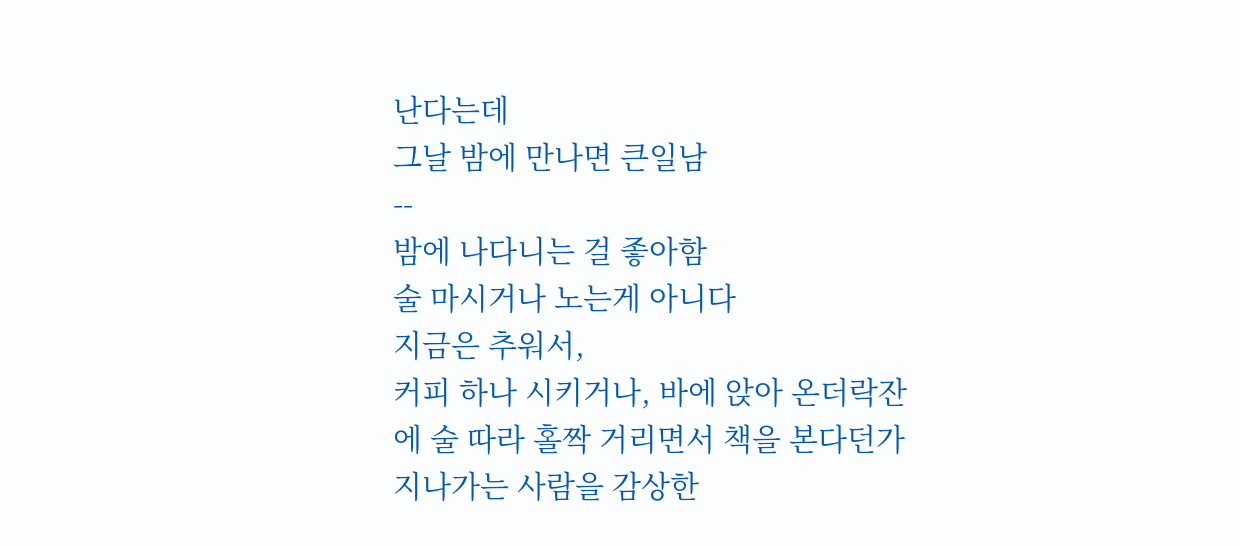난다는데
그날 밤에 만나면 큰일남
--
밤에 나다니는 걸 좋아함
술 마시거나 노는게 아니다
지금은 추워서,
커피 하나 시키거나, 바에 앉아 온더락잔에 술 따라 홀짝 거리면서 책을 본다던가
지나가는 사람을 감상한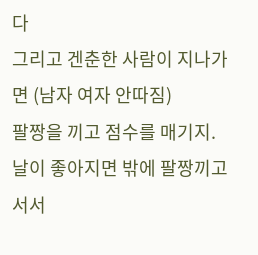다
그리고 겐춘한 사람이 지나가면 (남자 여자 안따짐)
팔짱을 끼고 점수를 매기지.
날이 좋아지면 밖에 팔짱끼고 서서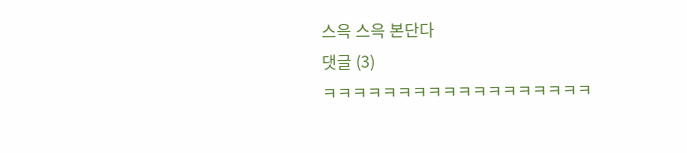스윽 스윽 본단다
댓글 (3)
ㅋㅋㅋㅋㅋㅋㅋㅋㅋㅋㅋㅋㅋㅋㅋㅋㅋㅋ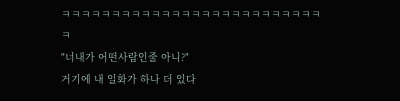ㅋㅋㅋㅋㅋㅋㅋㅋㅋㅋㅋㅋㅋㅋㅋㅋㅋㅋㅋㅋㅋㅋㅋㅋㅋㅋㅋ
"너내가 어떤사람인줄 아니?"
거기에 내 일화가 하나 더 있다